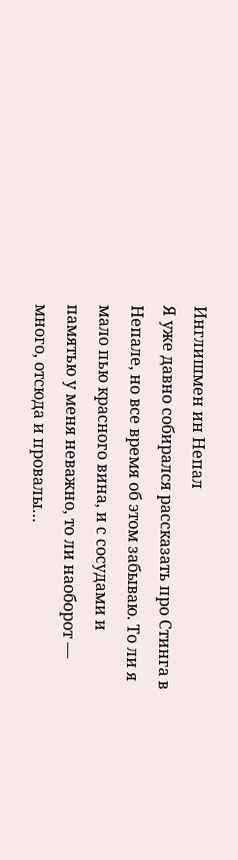Инглишмен ин Непал
Я уже давно собирался рассказать про Стинга в Непале, но все время об этом забываю. То ли я мало пью красного вина, и с сосудами и памятью у меня неважно, то ли наоборот — много, отсюда и провалы…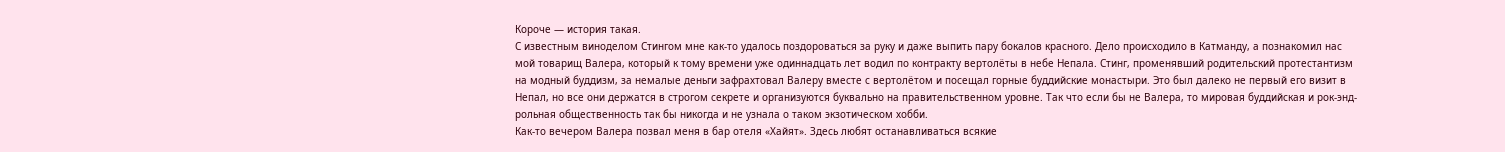Короче — история такая.
С известным виноделом Стингом мне как-то удалось поздороваться за руку и даже выпить пару бокалов красного. Дело происходило в Катманду, а познакомил нас мой товарищ Валера, который к тому времени уже одиннадцать лет водил по контракту вертолёты в небе Непала. Стинг, променявший родительский протестантизм на модный буддизм, за немалые деньги зафрахтовал Валеру вместе с вертолётом и посещал горные буддийские монастыри. Это был далеко не первый его визит в Непал, но все они держатся в строгом секрете и организуются буквально на правительственном уровне. Так что если бы не Валера, то мировая буддийская и рок-энд-рольная общественность так бы никогда и не узнала о таком экзотическом хобби.
Как-то вечером Валера позвал меня в бар отеля «Хайят». Здесь любят останавливаться всякие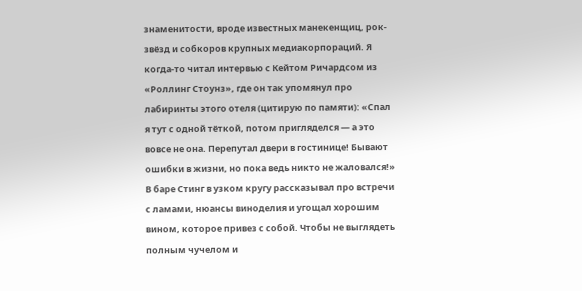знаменитости, вроде известных манекенщиц, рок-звёзд и собкоров крупных медиакорпораций. Я когда-то читал интервью с Кейтом Ричардсом из «Роллинг Стоунз», где он так упомянул про лабиринты этого отеля (цитирую по памяти): «Спал я тут с одной тёткой, потом пригляделся — а это вовсе не она. Перепутал двери в гостинице! Бывают ошибки в жизни, но пока ведь никто не жаловался!»
В баре Стинг в узком кругу рассказывал про встречи с ламами, нюансы виноделия и угощал хорошим вином, которое привез с собой. Чтобы не выглядеть полным чучелом и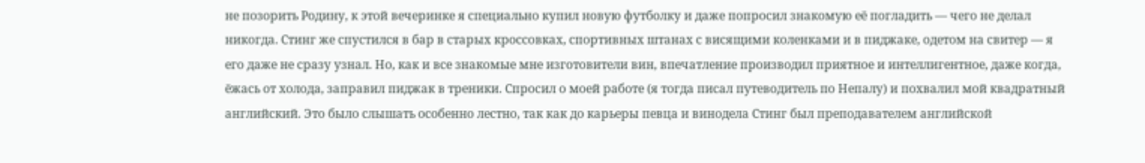не позорить Родину, к этой вечеринке я специально купил новую футболку и даже попросил знакомую её погладить — чего не делал никогда. Стинг же спустился в бар в старых кроссовках, спортивных штанах с висящими коленками и в пиджаке, одетом на свитер — я его даже не сразу узнал. Но, как и все знакомые мне изготовители вин, впечатление производил приятное и интеллигентное, даже когда, ёжась от холода, заправил пиджак в треники. Спросил о моей работе (я тогда писал путеводитель по Непалу) и похвалил мой квадратный английский. Это было слышать особенно лестно, так как до карьеры певца и винодела Стинг был преподавателем английской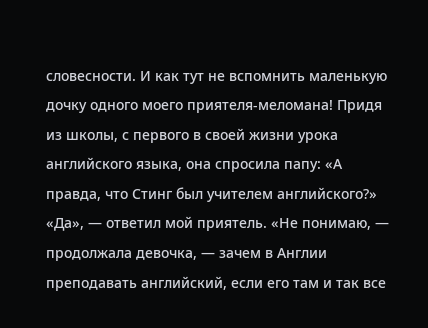словесности. И как тут не вспомнить маленькую дочку одного моего приятеля-меломана! Придя из школы, с первого в своей жизни урока английского языка, она спросила папу: «А правда, что Стинг был учителем английского?» «Да», — ответил мой приятель. «Не понимаю, — продолжала девочка, — зачем в Англии преподавать английский, если его там и так все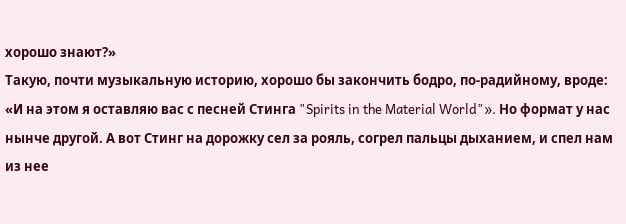хорошо знают?»
Такую, почти музыкальную историю, хорошо бы закончить бодро, по-радийному, вроде: «И на этом я оставляю вас с песней Стинга "Spirits in the Material World"». Но формат у нас нынче другой. А вот Стинг на дорожку сел за рояль, согрел пальцы дыханием, и спел нам из нее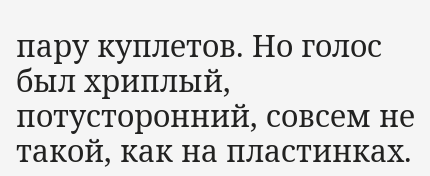пару куплетов. Но голос был хриплый, потусторонний, совсем не такой, как на пластинках.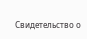Свидетельство о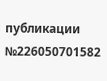публикации №226050701582